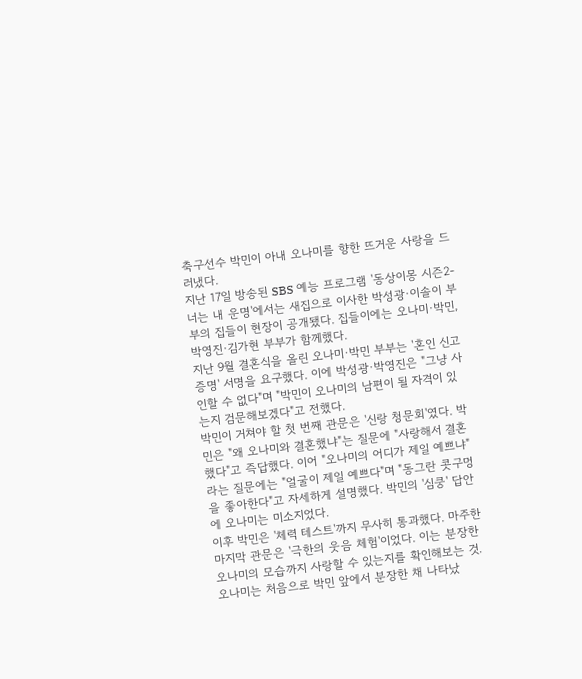축구선수 박민이 아내 오나미를 향한 뜨거운 사랑을 드러냈다.
지난 17일 방송된 SBS 예능 프로그램 '동상이몽 시즌2-너는 내 운명'에서는 새집으로 이사한 박성광·이솔이 부부의 집들이 현장이 공개됐다. 집들이에는 오나미·박민, 박영진·김가현 부부가 함께했다.
지난 9월 결혼식을 올린 오나미·박민 부부는 '혼인 신고 증명' 서명을 요구했다. 이에 박성광·박영진은 "그냥 사인할 수 없다"며 "박민이 오나미의 남편이 될 자격이 있는지 검문해보겠다"고 전했다.
박민이 거쳐야 할 첫 번째 관문은 '신랑 청문회'였다. 박민은 "왜 오나미와 결혼했냐"는 질문에 "사랑해서 결혼했다"고 즉답했다. 이어 "오나미의 어디가 제일 예쁘냐"라는 질문에는 "얼굴이 제일 예쁘다"며 "동그란 콧구멍을 좋아한다"고 자세하게 설명했다. 박민의 '심쿵' 답안에 오나미는 미소지었다.
이후 박민은 '체력 테스트'까지 무사히 통과했다. 마주한 마지막 관문은 '극한의 웃음 체험'이었다. 이는 분장한 오나미의 모습까지 사랑할 수 있는지를 확인해보는 것.
오나미는 처음으로 박민 앞에서 분장한 채 나타났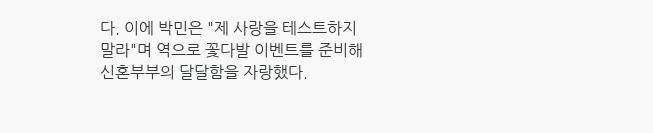다. 이에 박민은 "제 사랑을 테스트하지 말라"며 역으로 꽃다발 이벤트를 준비해 신혼부부의 달달함을 자랑했다.